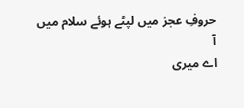حروفِ عجز میں لپٹے ہوئے سلام میں آ
اے میری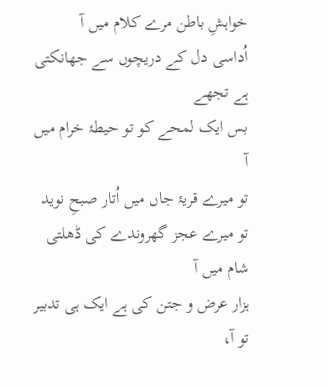خواہشِ باطن مرے کلام میں آ
اُداسی دل کے دریچوں سے جھانکتی ہے تجھے
بس ایک لمحے کو تو حیطۂ خرام میں آ
تو میرے قریۂ جاں میں اُتار صبحِ نوید
تو میرے عجز گھروندے کی ڈھلتی شام میں آ
ہزار عرض و جتن کی ہے ایک ہی تدبیر
تو آ،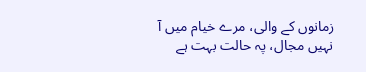زمانوں کے والی، مرے خیام میں آ
نہیں مجال، پہ حالت بہت ہے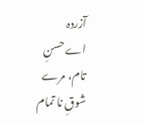آزردہ
اے حسنِ تام، مرے شوقِ نا تمام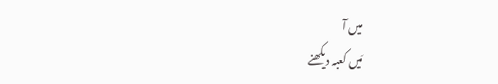میں آ
مَیں کعبہ دیکھنے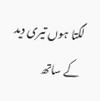لگتا ہوں تیری دید کے ساتھ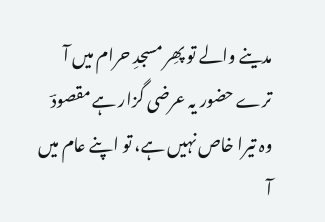مدینے والے تو پھِر مسجدِ حرام میں آ
ترے حضور یہ عرضی گزار ہے مقصودؔ
وہ تیرا خاص نہیں ہے، تو اپنے عام میں آ